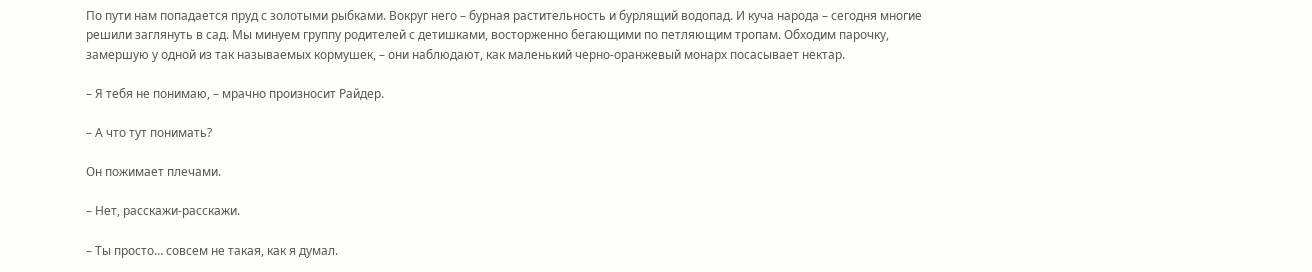По пути нам попадается пруд с золотыми рыбками. Вокруг него – бурная растительность и бурлящий водопад. И куча народа – сегодня многие решили заглянуть в сад. Мы минуем группу родителей с детишками, восторженно бегающими по петляющим тропам. Обходим парочку, замершую у одной из так называемых кормушек, – они наблюдают, как маленький черно-оранжевый монарх посасывает нектар.

– Я тебя не понимаю, – мрачно произносит Райдер.

– А что тут понимать?

Он пожимает плечами.

– Нет, расскажи-расскажи.

– Ты просто… совсем не такая, как я думал.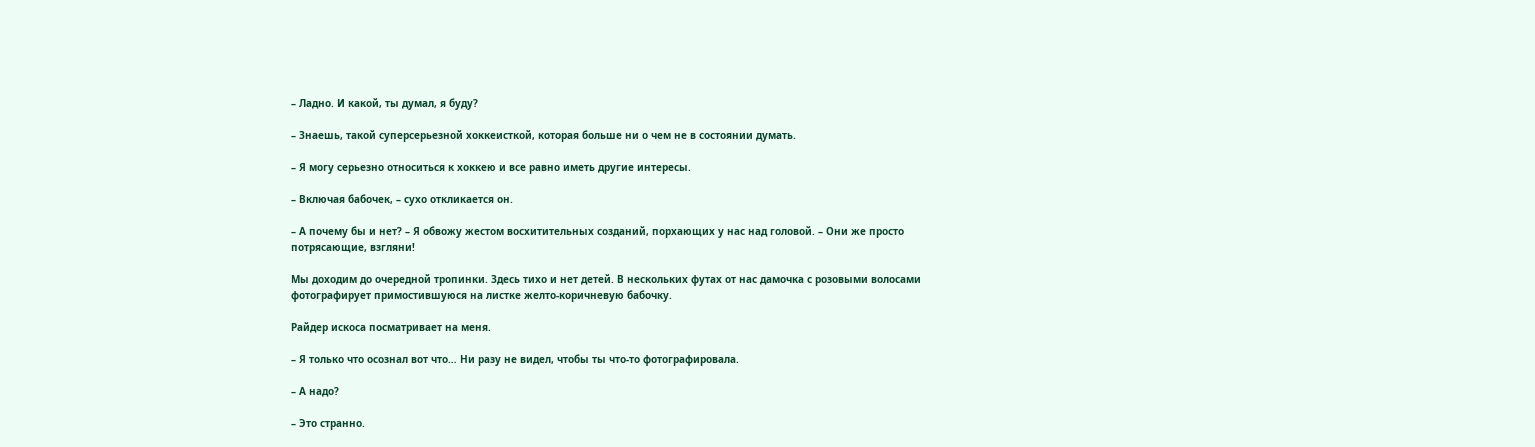– Ладно. И какой, ты думал, я буду?

– Знаешь, такой суперсерьезной хоккеисткой, которая больше ни о чем не в состоянии думать.

– Я могу серьезно относиться к хоккею и все равно иметь другие интересы.

– Включая бабочек, – сухо откликается он.

– А почему бы и нет? – Я обвожу жестом восхитительных созданий, порхающих у нас над головой. – Они же просто потрясающие, взгляни!

Мы доходим до очередной тропинки. Здесь тихо и нет детей. В нескольких футах от нас дамочка с розовыми волосами фотографирует примостившуюся на листке желто-коричневую бабочку.

Райдер искоса посматривает на меня.

– Я только что осознал вот что… Ни разу не видел, чтобы ты что-то фотографировала.

– А надо?

– Это странно.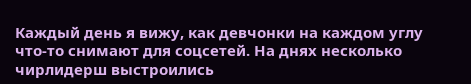Каждый день я вижу, как девчонки на каждом углу что-то снимают для соцсетей. На днях несколько чирлидерш выстроились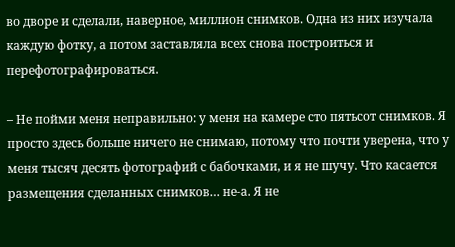во дворе и сделали, наверное, миллион снимков. Одна из них изучала каждую фотку, а потом заставляла всех снова построиться и перефотографироваться.

– Не пойми меня неправильно: у меня на камере сто пятьсот снимков. Я просто здесь больше ничего не снимаю, потому что почти уверена, что у меня тысяч десять фотографий с бабочками, и я не шучу. Что касается размещения сделанных снимков… не-а. Я не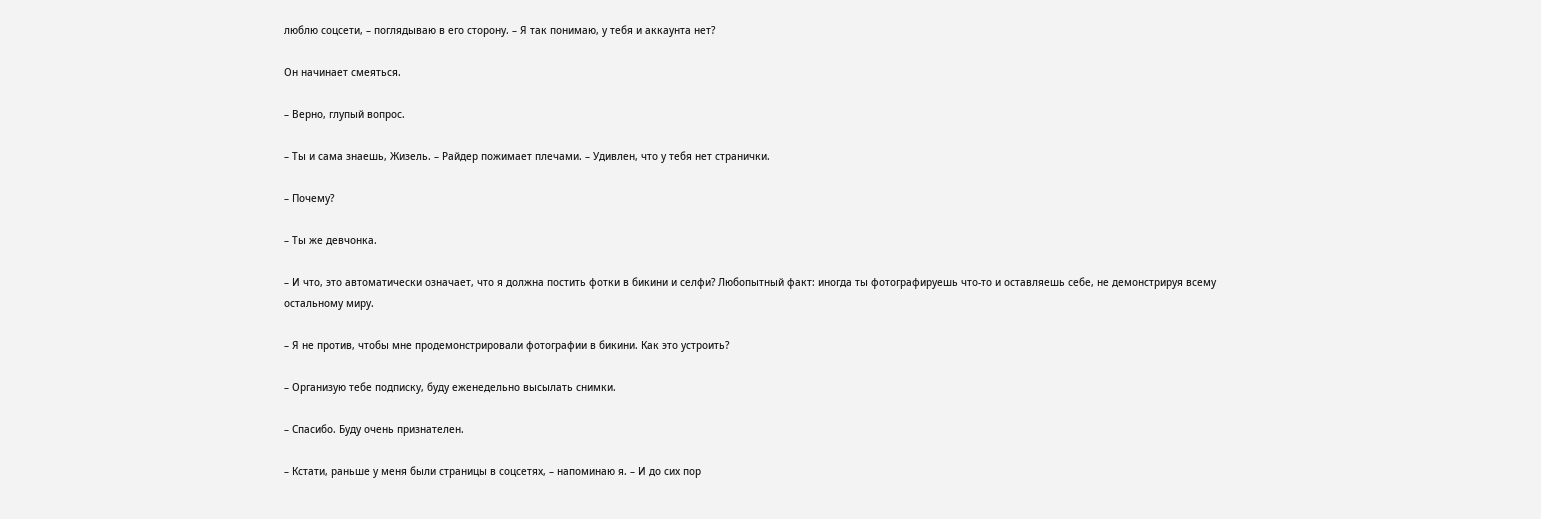люблю соцсети, – поглядываю в его сторону. – Я так понимаю, у тебя и аккаунта нет?

Он начинает смеяться.

– Верно, глупый вопрос.

– Ты и сама знаешь, Жизель. – Райдер пожимает плечами. – Удивлен, что у тебя нет странички.

– Почему?

– Ты же девчонка.

– И что, это автоматически означает, что я должна постить фотки в бикини и селфи? Любопытный факт: иногда ты фотографируешь что-то и оставляешь себе, не демонстрируя всему остальному миру.

– Я не против, чтобы мне продемонстрировали фотографии в бикини. Как это устроить?

– Организую тебе подписку, буду еженедельно высылать снимки.

– Спасибо. Буду очень признателен.

– Кстати, раньше у меня были страницы в соцсетях, – напоминаю я. – И до сих пор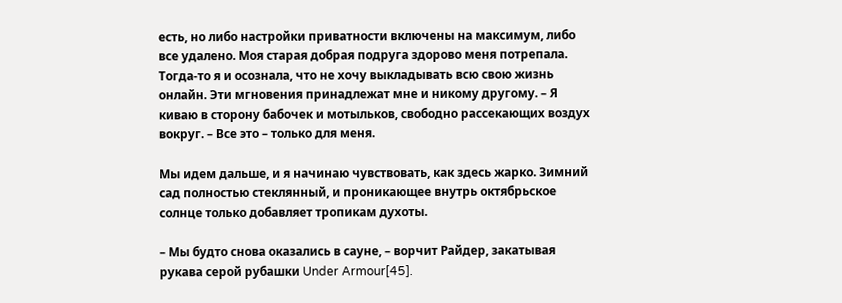есть, но либо настройки приватности включены на максимум, либо все удалено. Моя старая добрая подруга здорово меня потрепала. Тогда-то я и осознала, что не хочу выкладывать всю свою жизнь онлайн. Эти мгновения принадлежат мне и никому другому. – Я киваю в сторону бабочек и мотыльков, свободно рассекающих воздух вокруг. – Все это – только для меня.

Мы идем дальше, и я начинаю чувствовать, как здесь жарко. Зимний сад полностью стеклянный, и проникающее внутрь октябрьское солнце только добавляет тропикам духоты.

– Мы будто снова оказались в сауне, – ворчит Райдер, закатывая рукава серой рубашки Under Armour[45].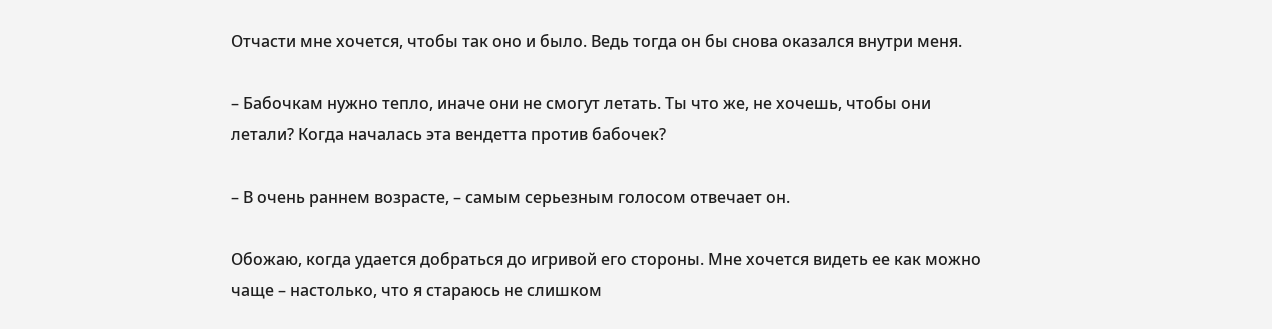Отчасти мне хочется, чтобы так оно и было. Ведь тогда он бы снова оказался внутри меня.

– Бабочкам нужно тепло, иначе они не смогут летать. Ты что же, не хочешь, чтобы они летали? Когда началась эта вендетта против бабочек?

– В очень раннем возрасте, – самым серьезным голосом отвечает он.

Обожаю, когда удается добраться до игривой его стороны. Мне хочется видеть ее как можно чаще – настолько, что я стараюсь не слишком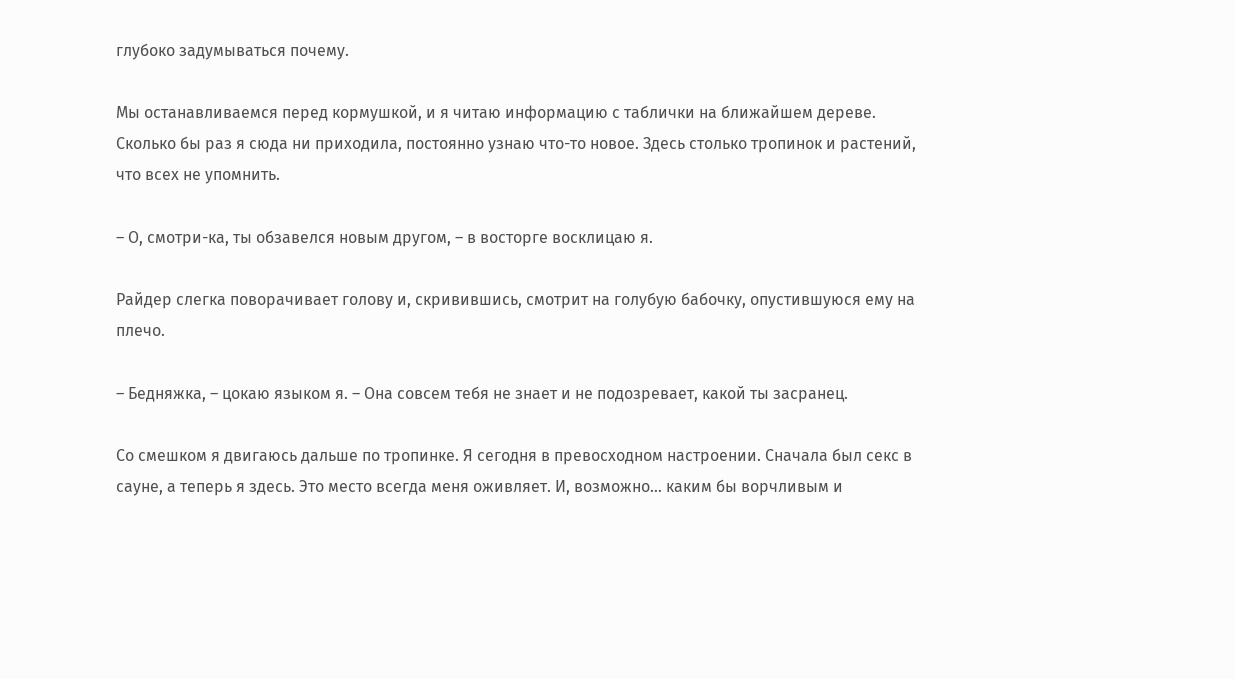глубоко задумываться почему.

Мы останавливаемся перед кормушкой, и я читаю информацию с таблички на ближайшем дереве. Сколько бы раз я сюда ни приходила, постоянно узнаю что-то новое. Здесь столько тропинок и растений, что всех не упомнить.

– О, смотри-ка, ты обзавелся новым другом, – в восторге восклицаю я.

Райдер слегка поворачивает голову и, скривившись, смотрит на голубую бабочку, опустившуюся ему на плечо.

– Бедняжка, – цокаю языком я. – Она совсем тебя не знает и не подозревает, какой ты засранец.

Со смешком я двигаюсь дальше по тропинке. Я сегодня в превосходном настроении. Сначала был секс в сауне, а теперь я здесь. Это место всегда меня оживляет. И, возможно… каким бы ворчливым и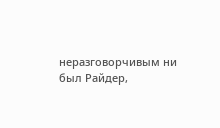неразговорчивым ни был Райдер,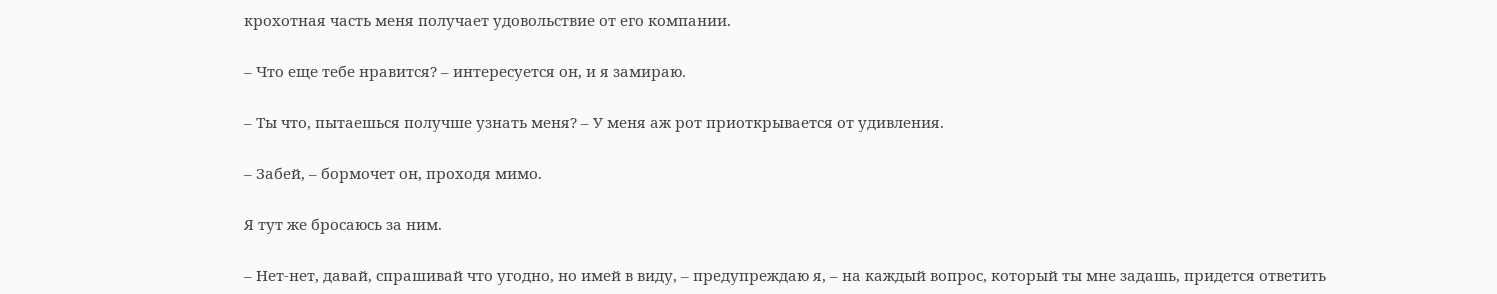крохотная часть меня получает удовольствие от его компании.

– Что еще тебе нравится? – интересуется он, и я замираю.

– Ты что, пытаешься получше узнать меня? – У меня аж рот приоткрывается от удивления.

– Забей, – бормочет он, проходя мимо.

Я тут же бросаюсь за ним.

– Нет-нет, давай, спрашивай что угодно, но имей в виду, – предупреждаю я, – на каждый вопрос, который ты мне задашь, придется ответить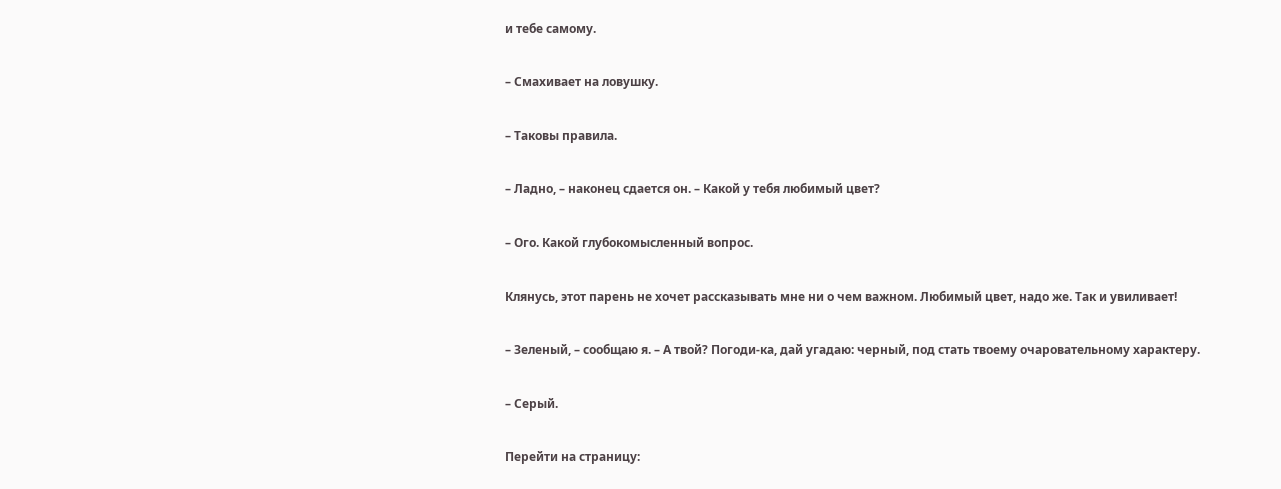и тебе самому.

– Смахивает на ловушку.

– Таковы правила.

– Ладно, – наконец сдается он. – Какой у тебя любимый цвет?

– Ого. Какой глубокомысленный вопрос.

Клянусь, этот парень не хочет рассказывать мне ни о чем важном. Любимый цвет, надо же. Так и увиливает!

– Зеленый, – сообщаю я. – А твой? Погоди-ка, дай угадаю: черный, под стать твоему очаровательному характеру.

– Серый.

Перейти на страницу: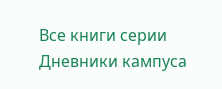Все книги серии Дневники кампуса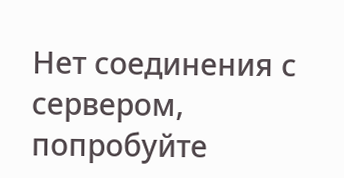Нет соединения с сервером, попробуйте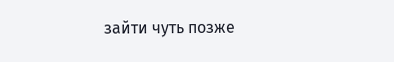зайти чуть позже